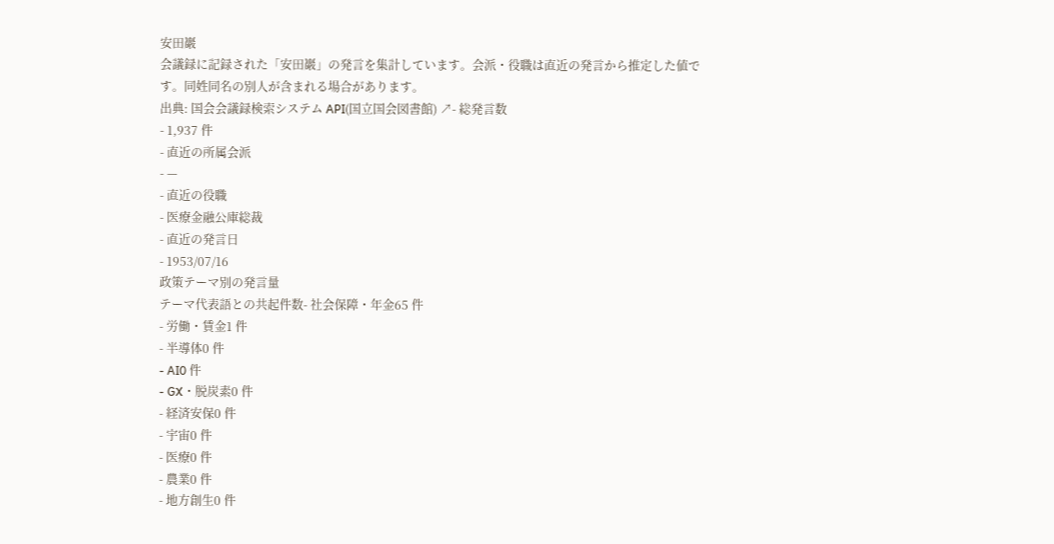安田巖
会議録に記録された「安田巖」の発言を集計しています。会派・役職は直近の発言から推定した値です。同姓同名の別人が含まれる場合があります。
出典: 国会会議録検索システム API(国立国会図書館) ↗- 総発言数
- 1,937 件
- 直近の所属会派
- —
- 直近の役職
- 医療金融公庫総裁
- 直近の発言日
- 1953/07/16
政策テーマ別の発言量
テーマ代表語との共起件数- 社会保障・年金65 件
- 労働・賃金1 件
- 半導体0 件
- AI0 件
- GX・脱炭素0 件
- 経済安保0 件
- 宇宙0 件
- 医療0 件
- 農業0 件
- 地方創生0 件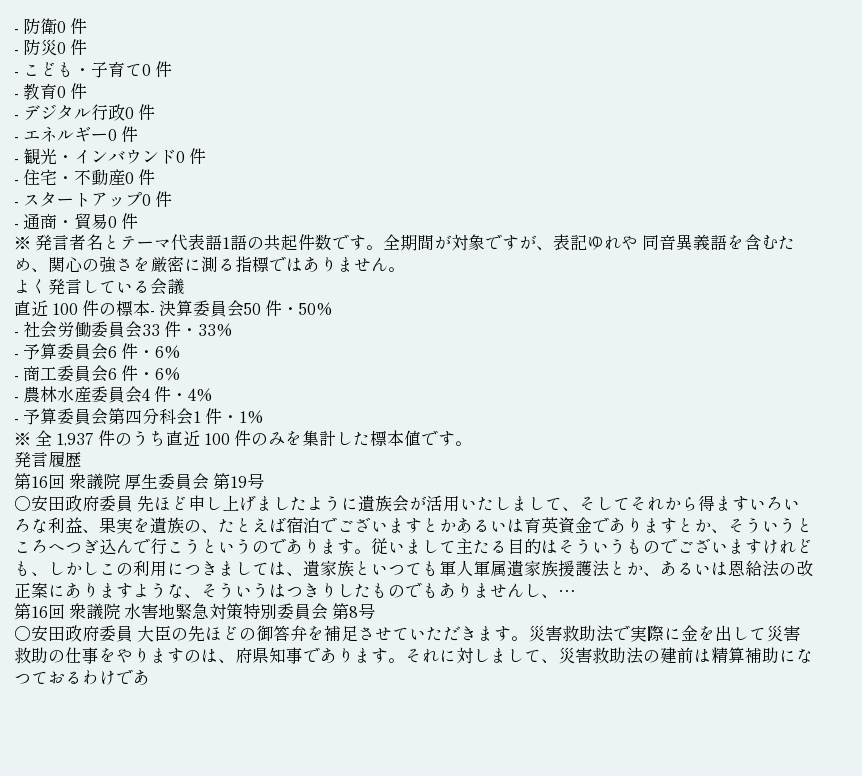- 防衛0 件
- 防災0 件
- こども・子育て0 件
- 教育0 件
- デジタル行政0 件
- エネルギー0 件
- 観光・インバウンド0 件
- 住宅・不動産0 件
- スタートアップ0 件
- 通商・貿易0 件
※ 発言者名とテーマ代表語1語の共起件数です。全期間が対象ですが、表記ゆれや 同音異義語を含むため、関心の強さを厳密に測る指標ではありません。
よく発言している会議
直近 100 件の標本- 決算委員会50 件・50%
- 社会労働委員会33 件・33%
- 予算委員会6 件・6%
- 商工委員会6 件・6%
- 農林水産委員会4 件・4%
- 予算委員会第四分科会1 件・1%
※ 全 1,937 件のうち直近 100 件のみを集計した標本値です。
発言履歴
第16回 衆議院 厚生委員会 第19号
○安田政府委員 先ほど申し上げましたように遺族会が活用いたしまして、そしてそれから得ますいろいろな利益、果実を遺族の、たとえば宿泊でございますとかあるいは育英資金でありますとか、そういうところへつぎ込んで行こうというのであります。従いまして主たる目的はそういうものでございますけれども、しかしこの利用につきましては、遺家族といつても軍人軍属遺家族援護法とか、あるいは恩給法の改正案にありますような、そういうはつきりしたものでもありませんし、…
第16回 衆議院 水害地緊急対策特別委員会 第8号
○安田政府委員 大臣の先ほどの御答弁を補足させていただきます。災害救助法で実際に金を出して災害救助の仕事をやりますのは、府県知事であります。それに対しまして、災害救助法の建前は精算補助になつておるわけであ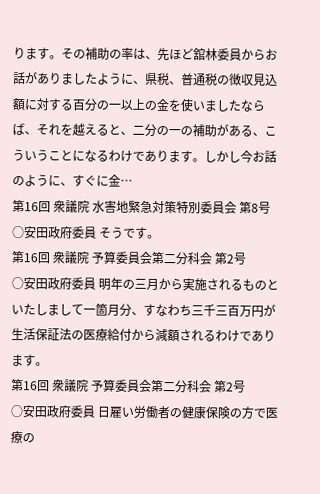ります。その補助の率は、先ほど舘林委員からお話がありましたように、県税、普通税の徴収見込額に対する百分の一以上の金を使いましたならば、それを越えると、二分の一の補助がある、こういうことになるわけであります。しかし今お話のように、すぐに金…
第16回 衆議院 水害地緊急対策特別委員会 第8号
○安田政府委員 そうです。
第16回 衆議院 予算委員会第二分科会 第2号
○安田政府委員 明年の三月から実施されるものといたしまして一箇月分、すなわち三千三百万円が生活保証法の医療給付から減額されるわけであります。
第16回 衆議院 予算委員会第二分科会 第2号
○安田政府委員 日雇い労働者の健康保険の方で医療の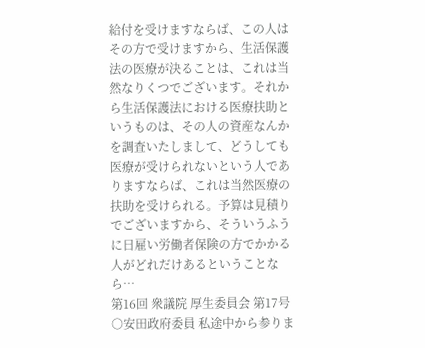給付を受けますならば、この人はその方で受けますから、生活保護法の医療が決ることは、これは当然なりくつでございます。それから生活保護法における医療扶助というものは、その人の資産なんかを調査いたしまして、どうしても医療が受けられないという人でありますならば、これは当然医療の扶助を受けられる。予算は見積りでございますから、そういうふうに日雇い労働者保険の方でかかる人がどれだけあるということなら…
第16回 衆議院 厚生委員会 第17号
○安田政府委員 私途中から参りま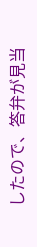したので、答弁が見当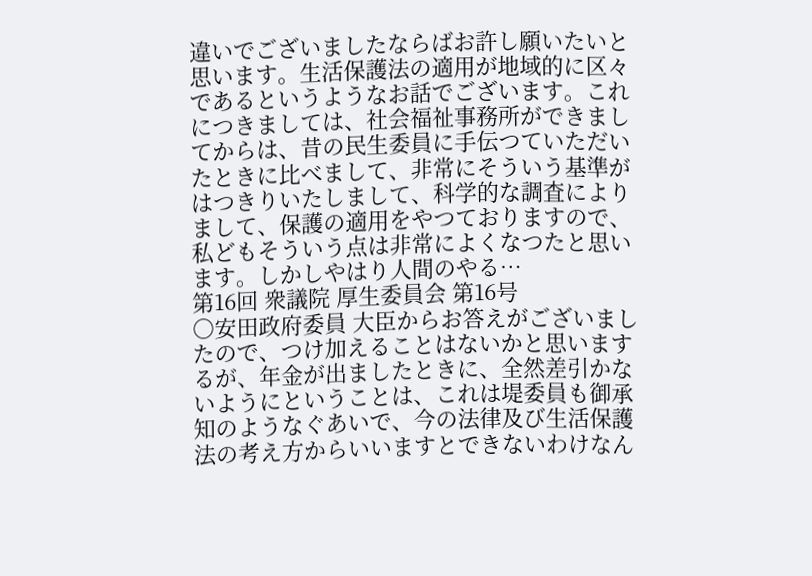違いでございましたならばお許し願いたいと思います。生活保護法の適用が地域的に区々であるというようなお話でございます。これにつきましては、社会福祉事務所ができましてからは、昔の民生委員に手伝つていただいたときに比べまして、非常にそういう基準がはつきりいたしまして、科学的な調査によりまして、保護の適用をやつておりますので、私どもそういう点は非常によくなつたと思います。しかしやはり人間のやる…
第16回 衆議院 厚生委員会 第16号
○安田政府委員 大臣からお答えがございましたので、つけ加えることはないかと思いまするが、年金が出ましたときに、全然差引かないようにということは、これは堤委員も御承知のようなぐあいで、今の法律及び生活保護法の考え方からいいますとできないわけなん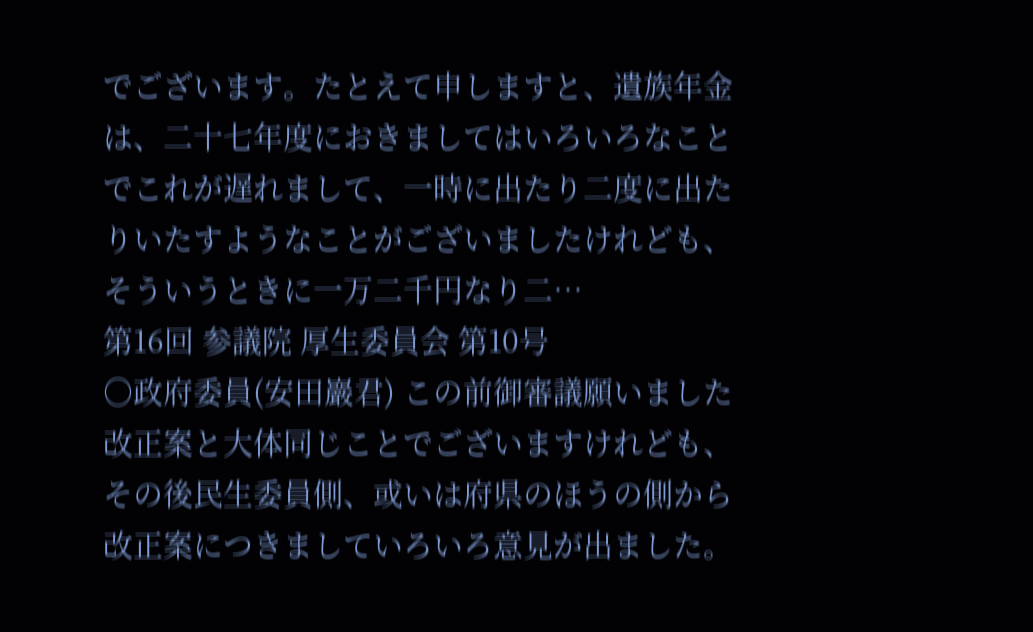でございます。たとえて申しますと、遺族年金は、二十七年度におきましてはいろいろなことでこれが遅れまして、一時に出たり二度に出たりいたすようなことがございましたけれども、そういうときに一万二千円なり二…
第16回 参議院 厚生委員会 第10号
○政府委員(安田巖君) この前御審議願いました改正案と大体同じことでございますけれども、その後民生委員側、或いは府県のほうの側から改正案につきましていろいろ意見が出ました。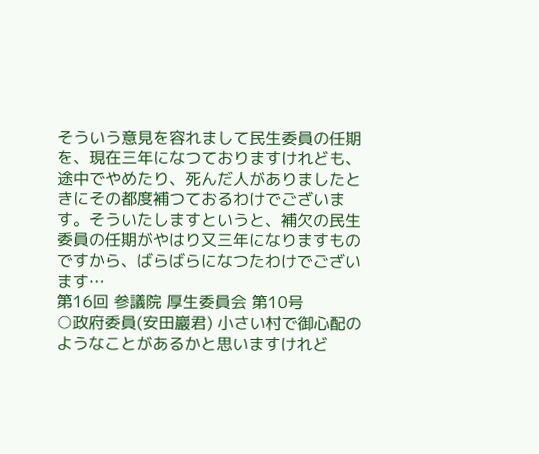そういう意見を容れまして民生委員の任期を、現在三年になつておりますけれども、途中でやめたり、死んだ人がありましたときにその都度補つておるわけでございます。そういたしますというと、補欠の民生委員の任期がやはり又三年になりますものですから、ばらばらになつたわけでございます…
第16回 参議院 厚生委員会 第10号
○政府委員(安田巖君) 小さい村で御心配のようなことがあるかと思いますけれど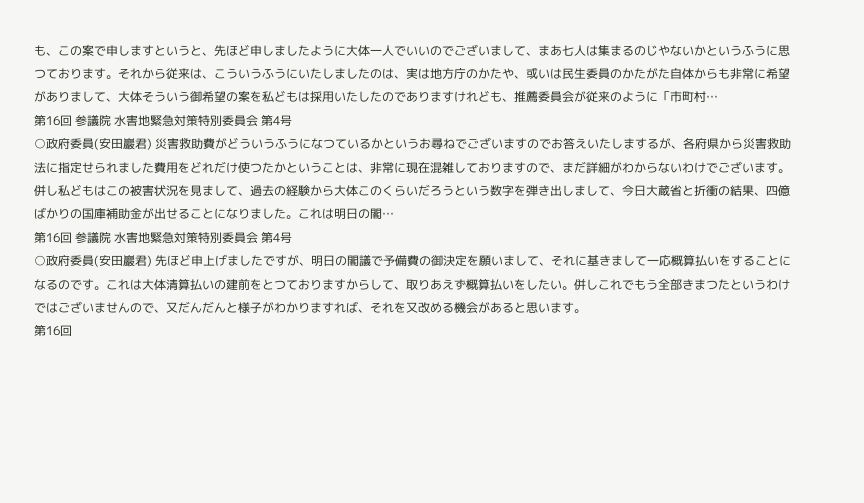も、この案で申しますというと、先ほど申しましたように大体一人でいいのでございまして、まあ七人は集まるのじやないかというふうに思つております。それから従来は、こういうふうにいたしましたのは、実は地方庁のかたや、或いは民生委員のかたがた自体からも非常に希望がありまして、大体そういう御希望の案を私どもは採用いたしたのでありますけれども、推薦委員会が従来のように「市町村…
第16回 参議院 水害地緊急対策特別委員会 第4号
○政府委員(安田巖君) 災害救助費がどういうふうになつているかというお尋ねでございますのでお答えいたしまするが、各府県から災害救助法に指定せられました費用をどれだけ使つたかということは、非常に現在混雑しておりますので、まだ詳細がわからないわけでございます。併し私どもはこの被害状況を見まして、過去の経験から大体このくらいだろうという数字を弾き出しまして、今日大蔵省と折衝の結果、四億ばかりの国庫補助金が出せることになりました。これは明日の閣…
第16回 参議院 水害地緊急対策特別委員会 第4号
○政府委員(安田巖君) 先ほど申上げましたですが、明日の閣議で予備費の御決定を願いまして、それに基きまして一応概算払いをすることになるのです。これは大体清算払いの建前をとつておりますからして、取りあえず概算払いをしたい。併しこれでもう全部きまつたというわけではございませんので、又だんだんと様子がわかりますれば、それを又改める機会があると思います。
第16回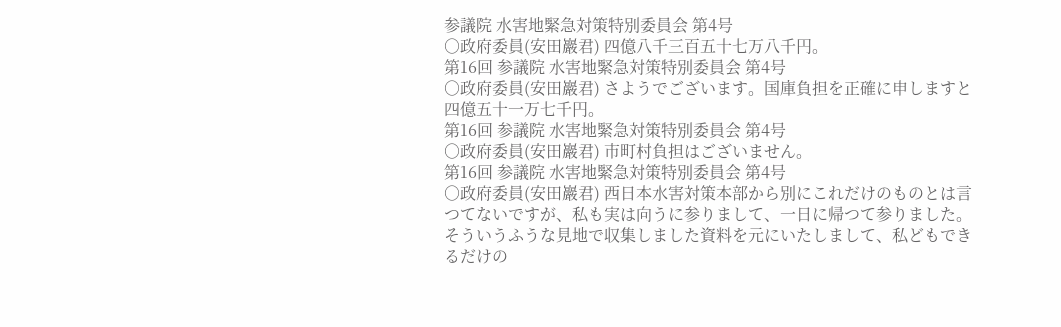参議院 水害地緊急対策特別委員会 第4号
○政府委員(安田巖君) 四億八千三百五十七万八千円。
第16回 参議院 水害地緊急対策特別委員会 第4号
○政府委員(安田巖君) さようでございます。国庫負担を正確に申しますと四億五十一万七千円。
第16回 参議院 水害地緊急対策特別委員会 第4号
○政府委員(安田巖君) 市町村負担はございません。
第16回 参議院 水害地緊急対策特別委員会 第4号
○政府委員(安田巖君) 西日本水害対策本部から別にこれだけのものとは言つてないですが、私も実は向うに参りまして、一日に帰つて参りました。そういうふうな見地で収集しました資料を元にいたしまして、私どもできるだけの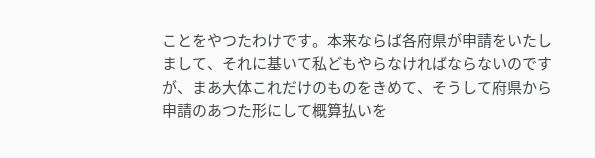ことをやつたわけです。本来ならば各府県が申請をいたしまして、それに基いて私どもやらなければならないのですが、まあ大体これだけのものをきめて、そうして府県から申請のあつた形にして概算払いを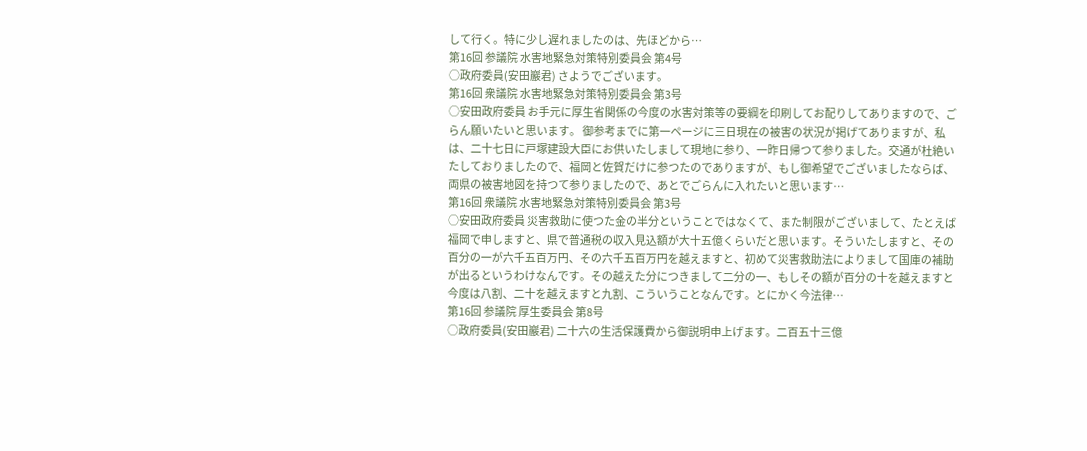して行く。特に少し遅れましたのは、先ほどから…
第16回 参議院 水害地緊急対策特別委員会 第4号
○政府委員(安田巖君) さようでございます。
第16回 衆議院 水害地緊急対策特別委員会 第3号
○安田政府委員 お手元に厚生省関係の今度の水害対策等の要綱を印刷してお配りしてありますので、ごらん願いたいと思います。 御参考までに第一ページに三日現在の被害の状況が掲げてありますが、私は、二十七日に戸塚建設大臣にお供いたしまして現地に参り、一昨日帰つて参りました。交通が杜絶いたしておりましたので、福岡と佐賀だけに参つたのでありますが、もし御希望でございましたならば、両県の被害地図を持つて参りましたので、あとでごらんに入れたいと思います…
第16回 衆議院 水害地緊急対策特別委員会 第3号
○安田政府委員 災害救助に使つた金の半分ということではなくて、また制限がございまして、たとえば福岡で申しますと、県で普通税の収入見込額が大十五億くらいだと思います。そういたしますと、その百分の一が六千五百万円、その六千五百万円を越えますと、初めて災害救助法によりまして国庫の補助が出るというわけなんです。その越えた分につきまして二分の一、もしその額が百分の十を越えますと今度は八割、二十を越えますと九割、こういうことなんです。とにかく今法律…
第16回 参議院 厚生委員会 第8号
○政府委員(安田巖君) 二十六の生活保護費から御説明申上げます。二百五十三億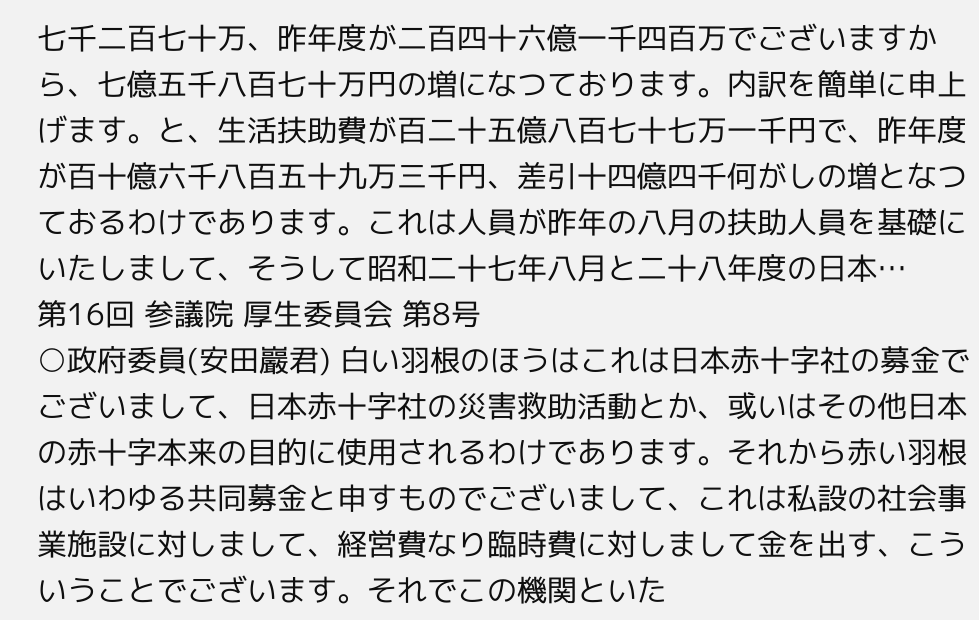七千二百七十万、昨年度が二百四十六億一千四百万でございますから、七億五千八百七十万円の増になつております。内訳を簡単に申上げます。と、生活扶助費が百二十五億八百七十七万一千円で、昨年度が百十億六千八百五十九万三千円、差引十四億四千何がしの増となつておるわけであります。これは人員が昨年の八月の扶助人員を基礎にいたしまして、そうして昭和二十七年八月と二十八年度の日本…
第16回 参議院 厚生委員会 第8号
○政府委員(安田巖君) 白い羽根のほうはこれは日本赤十字社の募金でございまして、日本赤十字社の災害救助活動とか、或いはその他日本の赤十字本来の目的に使用されるわけであります。それから赤い羽根はいわゆる共同募金と申すものでございまして、これは私設の社会事業施設に対しまして、経営費なり臨時費に対しまして金を出す、こういうことでございます。それでこの機関といた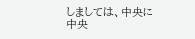しましては、中央に中央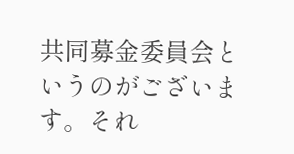共同募金委員会というのがございます。それ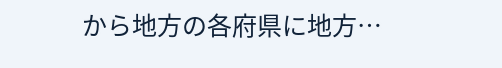から地方の各府県に地方…